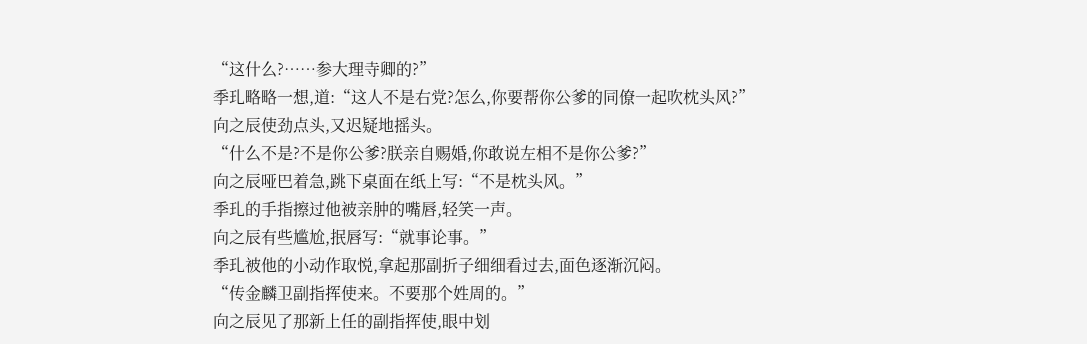“这什么?……参大理寺卿的?”
季玌略略一想,道:“这人不是右党?怎么,你要帮你公爹的同僚一起吹枕头风?”
向之辰使劲点头,又迟疑地摇头。
“什么不是?不是你公爹?朕亲自赐婚,你敢说左相不是你公爹?”
向之辰哑巴着急,跳下桌面在纸上写:“不是枕头风。”
季玌的手指擦过他被亲肿的嘴唇,轻笑一声。
向之辰有些尴尬,抿唇写:“就事论事。”
季玌被他的小动作取悦,拿起那副折子细细看过去,面色逐渐沉闷。
“传金麟卫副指挥使来。不要那个姓周的。”
向之辰见了那新上任的副指挥使,眼中划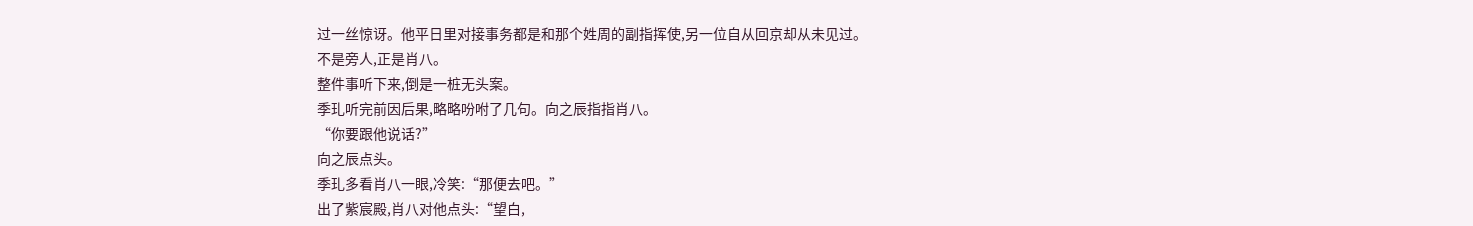过一丝惊讶。他平日里对接事务都是和那个姓周的副指挥使,另一位自从回京却从未见过。
不是旁人,正是肖八。
整件事听下来,倒是一桩无头案。
季玌听完前因后果,略略吩咐了几句。向之辰指指肖八。
“你要跟他说话?”
向之辰点头。
季玌多看肖八一眼,冷笑:“那便去吧。”
出了紫宸殿,肖八对他点头:“望白,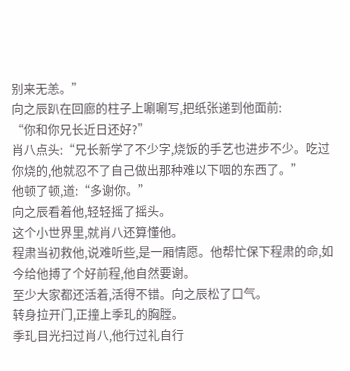别来无恙。”
向之辰趴在回廊的柱子上唰唰写,把纸张递到他面前:
“你和你兄长近日还好?”
肖八点头:“兄长新学了不少字,烧饭的手艺也进步不少。吃过你烧的,他就忍不了自己做出那种难以下咽的东西了。”
他顿了顿,道:“多谢你。”
向之辰看着他,轻轻摇了摇头。
这个小世界里,就肖八还算懂他。
程肃当初救他,说难听些,是一厢情愿。他帮忙保下程肃的命,如今给他搏了个好前程,他自然要谢。
至少大家都还活着,活得不错。向之辰松了口气。
转身拉开门,正撞上季玌的胸膛。
季玌目光扫过肖八,他行过礼自行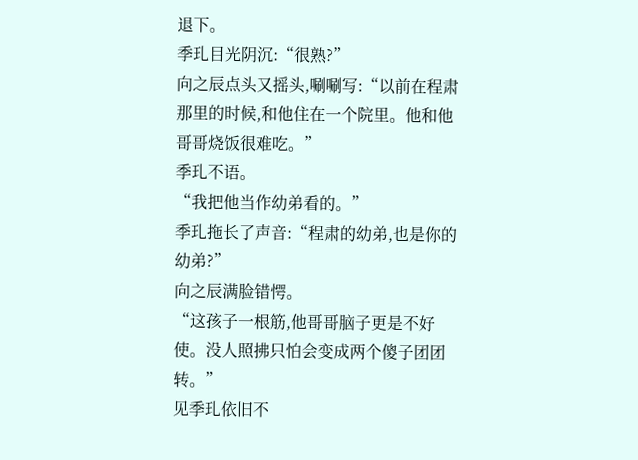退下。
季玌目光阴沉:“很熟?”
向之辰点头又摇头,唰唰写:“以前在程肃那里的时候,和他住在一个院里。他和他哥哥烧饭很难吃。”
季玌不语。
“我把他当作幼弟看的。”
季玌拖长了声音:“程肃的幼弟,也是你的幼弟?”
向之辰满脸错愕。
“这孩子一根筋,他哥哥脑子更是不好使。没人照拂只怕会变成两个傻子团团转。”
见季玌依旧不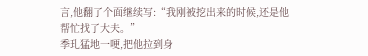言,他翻了个面继续写:“我刚被挖出来的时候,还是他帮忙找了大夫。”
季玌猛地一哽,把他拉到身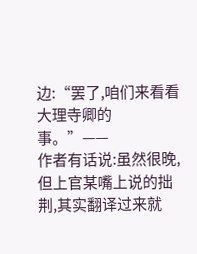边:“罢了,咱们来看看大理寺卿的事。”——
作者有话说:虽然很晚,但上官某嘴上说的拙荆,其实翻译过来就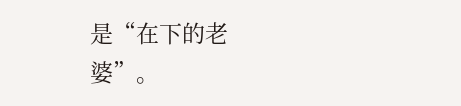是“在下的老婆”。